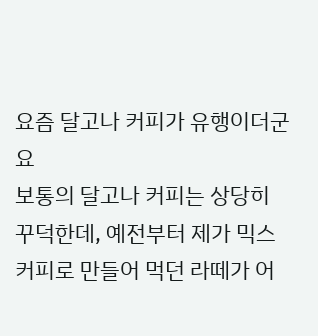요즘 달고나 커피가 유행이더군요
보통의 달고나 커피는 상당히 꾸덕한데, 예전부터 제가 믹스커피로 만들어 먹던 라떼가 어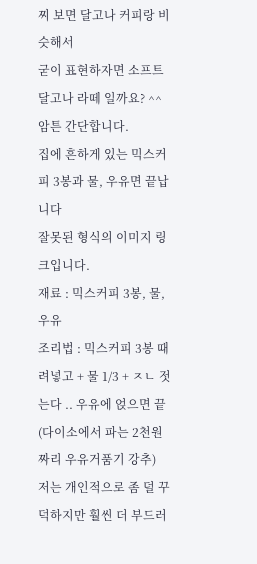찌 보면 달고나 커피랑 비슷해서
굳이 표현하자면 소프트 달고나 라떼 일까요? ^^
암튼 간단합니다.
집에 흔하게 있는 믹스커피 3봉과 물, 우유면 끝납니다
잘못된 형식의 이미지 링크입니다.
재료 : 믹스커피 3봉, 물, 우유
조리법 : 믹스커피 3봉 때려넣고 + 물 1/3 + ㅈㄴ 젓는다 .. 우유에 얹으면 끝
(다이소에서 파는 2천원짜리 우유거품기 강추)
저는 개인적으로 좀 덜 꾸덕하지만 훨씬 더 부드러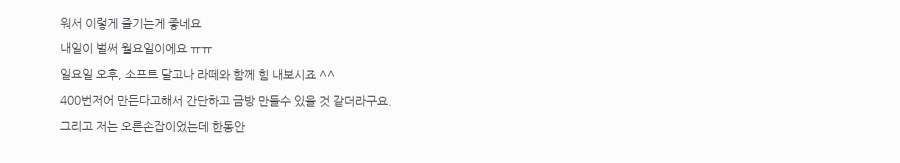워서 이렇게 즐기는게 좋네요
내일이 벌써 월요일이에요 ㅠㅠ
일요일 오후, 소프트 달고나 라떼와 함께 힘 내보시죠 ^^
400번저어 만든다고해서 간단하고 금방 만들수 있을 것 같더라구요.
그리고 저는 오른손잡이었는데 한동안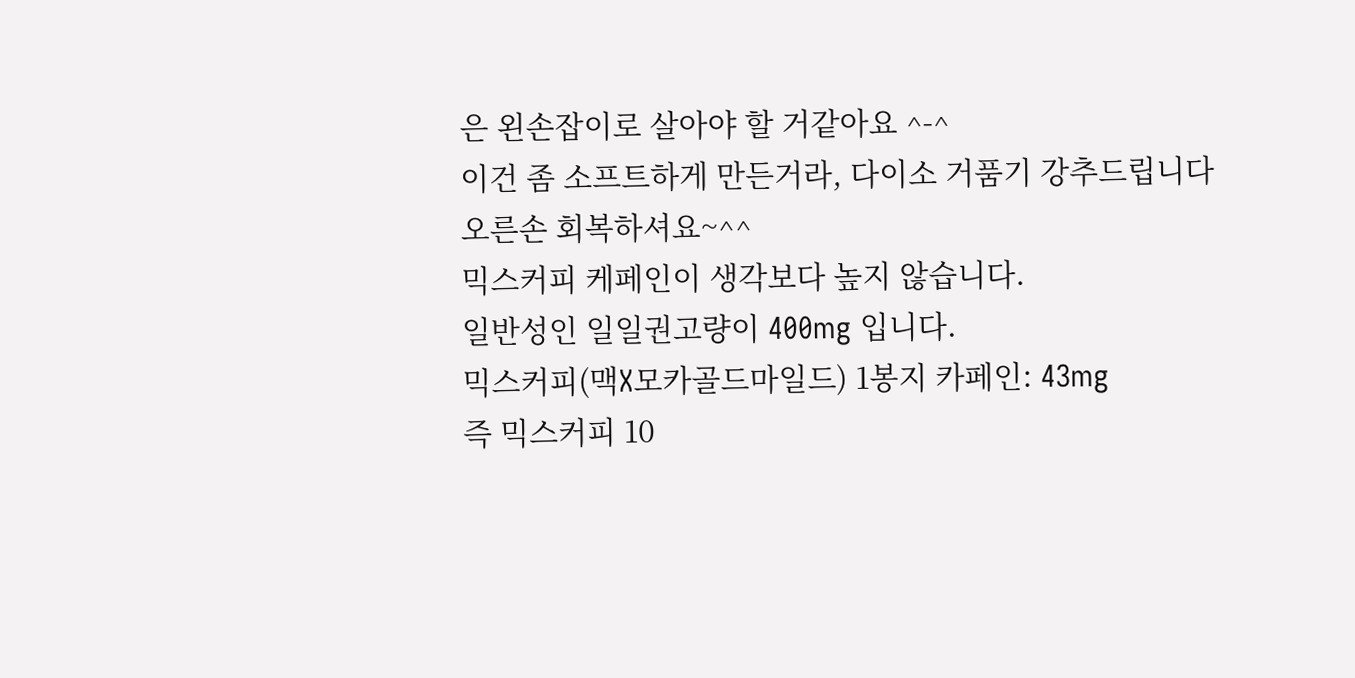은 왼손잡이로 살아야 할 거같아요 ^-^
이건 좀 소프트하게 만든거라, 다이소 거품기 강추드립니다
오른손 회복하셔요~^^
믹스커피 케페인이 생각보다 높지 않습니다.
일반성인 일일권고량이 400mg 입니다.
믹스커피(맥X모카골드마일드) 1봉지 카페인: 43mg
즉 믹스커피 10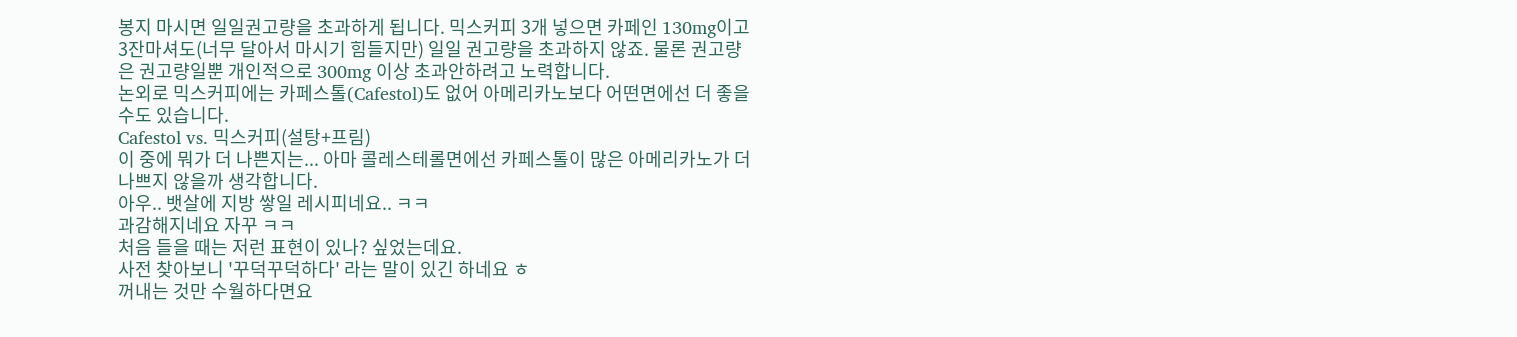봉지 마시면 일일권고량을 초과하게 됩니다. 믹스커피 3개 넣으면 카페인 130mg이고 3잔마셔도(너무 달아서 마시기 힘들지만) 일일 권고량을 초과하지 않죠. 물론 권고량은 권고량일뿐 개인적으로 300mg 이상 초과안하려고 노력합니다.
논외로 믹스커피에는 카페스톨(Cafestol)도 없어 아메리카노보다 어떤면에선 더 좋을수도 있습니다.
Cafestol vs. 믹스커피(설탕+프림)
이 중에 뭐가 더 나쁜지는... 아마 콜레스테롤면에선 카페스톨이 많은 아메리카노가 더 나쁘지 않을까 생각합니다.
아우.. 뱃살에 지방 쌓일 레시피네요.. ㅋㅋ
과감해지네요 자꾸 ㅋㅋ
처음 들을 때는 저런 표현이 있나? 싶었는데요.
사전 찾아보니 '꾸덕꾸덕하다' 라는 말이 있긴 하네요 ㅎ
꺼내는 것만 수월하다면요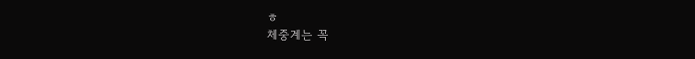ㅎ
체중계는 꼭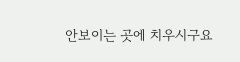안보이는 곳에 치우시구요